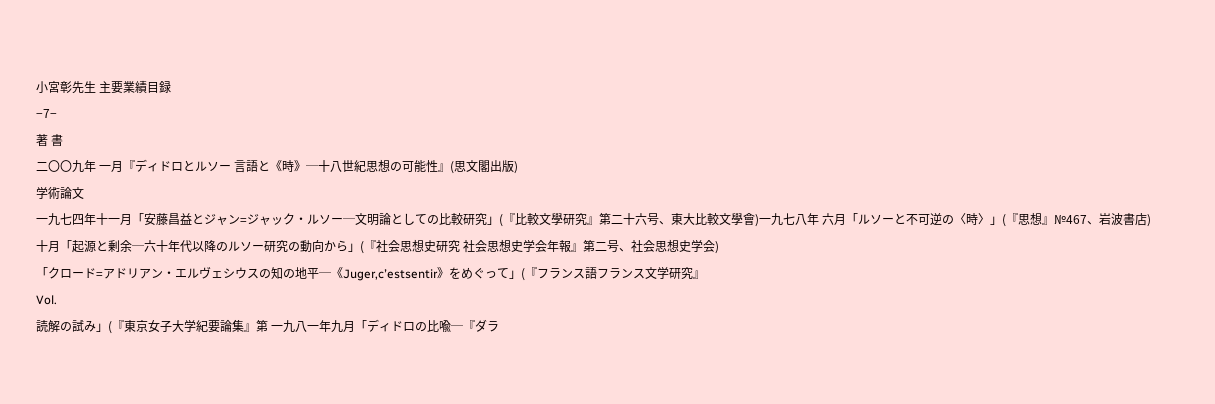小宮彰先生 主要業績目録
−7−
著 書
二〇〇九年 一月『ディドロとルソー 言語と《時》─十八世紀思想の可能性』(思文閣出版)
学術論文
一九七四年十一月「安藤昌益とジャン=ジャック・ルソー─文明論としての比較研究」(『比較文學研究』第二十六号、東大比較文學會)一九七八年 六月「ルソーと不可逆の〈時〉」(『思想』№467、岩波書店)
十月「起源と剰余─六十年代以降のルソー研究の動向から」(『社会思想史研究 社会思想史学会年報』第二号、社会思想史学会)
「クロード=アドリアン・エルヴェシウスの知の地平─《Juger,cʼestsentir》をめぐって」(『フランス語フランス文学研究』
Vol.
読解の試み」(『東京女子大学紀要論集』第 一九八一年九月「ディドロの比喩─『ダラ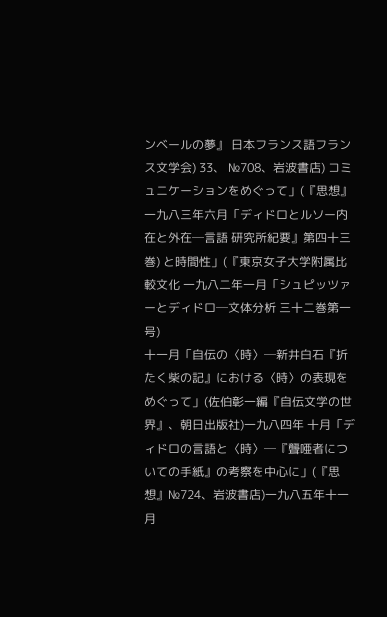ンベールの夢』 日本フランス語フランス文学会) 33、 №708、岩波書店) コミュニケーションをめぐって」(『思想』 一九八三年六月「ディドロとルソー内在と外在─言語 研究所紀要』第四十三巻) と時間性」(『東京女子大学附属比較文化 一九八二年一月「シュピッツァーとディドロ─文体分析 三十二巻第一号)
十一月「自伝の〈時〉─新井白石『折たく柴の記』における〈時〉の表現をめぐって」(佐伯彰一編『自伝文学の世界』、朝日出版社)一九八四年 十月「ディドロの言語と〈時〉─『聾唖者についての手紙』の考察を中心に」(『思想』№724、岩波書店)一九八五年十一月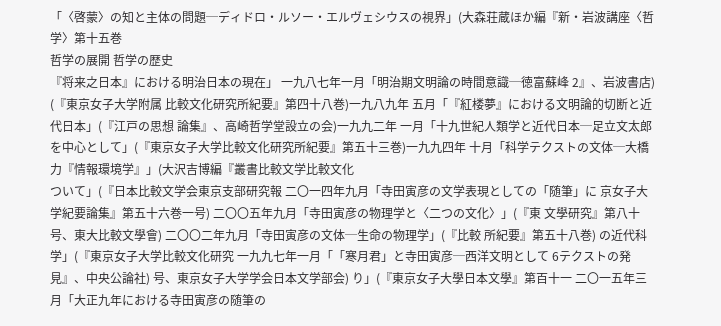「〈啓蒙〉の知と主体の問題─ディドロ・ルソー・エルヴェシウスの視界」(大森荘蔵ほか編『新・岩波講座〈哲学〉第十五巻
哲学の展開 哲学の歴史
『将来之日本』における明治日本の現在」 一九八七年一月「明治期文明論の時間意識─徳富蘇峰 2』、岩波書店)
(『東京女子大学附属 比較文化研究所紀要』第四十八巻)一九八九年 五月「『紅楼夢』における文明論的切断と近代日本」(『江戸の思想 論集』、高崎哲学堂設立の会)一九九二年 一月「十九世紀人類学と近代日本─足立文太郎を中心として」(『東京女子大学比較文化研究所紀要』第五十三巻)一九九四年 十月「科学テクストの文体─大橋力『情報環境学』」(大沢吉博編『叢書比較文学比較文化
ついて」(『日本比較文学会東京支部研究報 二〇一四年九月「寺田寅彦の文学表現としての「随筆」に 京女子大学紀要論集』第五十六巻一号) 二〇〇五年九月「寺田寅彦の物理学と〈二つの文化〉」(『東 文學研究』第八十号、東大比較文學會) 二〇〇二年九月「寺田寅彦の文体─生命の物理学」(『比較 所紀要』第五十八巻) の近代科学」(『東京女子大学比較文化研究 一九九七年一月「「寒月君」と寺田寅彦─西洋文明として 6テクストの発見』、中央公論社) 号、東京女子大学学会日本文学部会) り」(『東京女子大學日本文學』第百十一 二〇一五年三月「大正九年における寺田寅彦の随筆の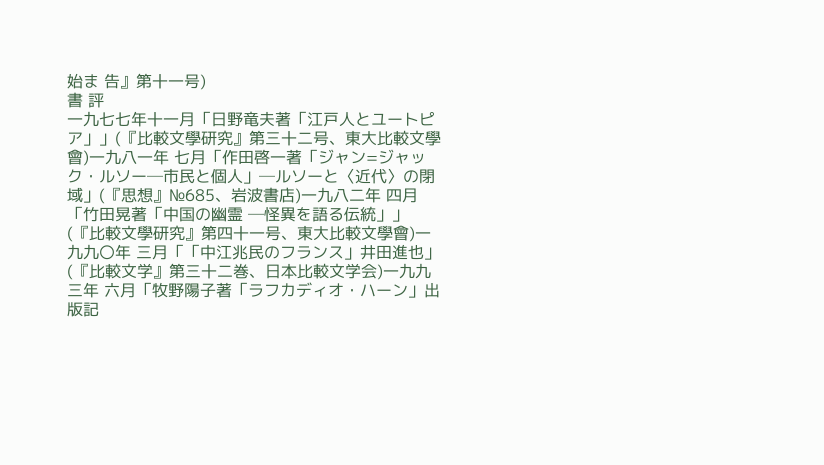始ま 告』第十一号)
書 評
一九七七年十一月「日野竜夫著「江戸人とユートピア」」(『比較文學研究』第三十二号、東大比較文學會)一九八一年 七月「作田啓一著「ジャン=ジャック・ルソー─市民と個人」─ルソーと〈近代〉の閉域」(『思想』№685、岩波書店)一九八二年 四月「竹田晃著「中国の幽霊 ─怪異を語る伝統」」(『比較文學研究』第四十一号、東大比較文學會)一九九〇年 三月「「中江兆民のフランス」井田進也」(『比較文学』第三十二巻、日本比較文学会)一九九三年 六月「牧野陽子著「ラフカディオ・ハーン」出版記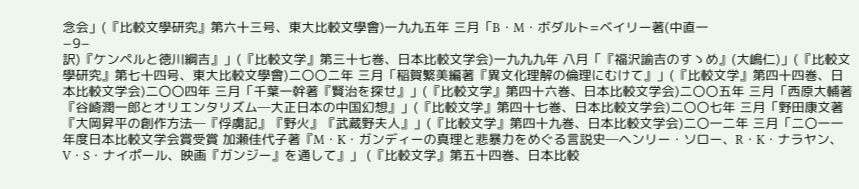念会」(『比較文學研究』第六十三号、東大比較文學會)一九九五年 三月「B・M・ボダルト=ベイリー著(中直一
−9−
訳)『ケンペルと徳川綱吉』」(『比較文学』第三十七巻、日本比較文学会)一九九九年 八月「『福沢諭吉のすゝめ』(大嶋仁)」(『比較文學研究』第七十四号、東大比較文學會)二〇〇二年 三月「稲賀繁美編著『異文化理解の倫理にむけて』」(『比較文学』第四十四巻、日本比較文学会)二〇〇四年 三月「千葉一幹著『賢治を探せ』」(『比較文学』第四十六巻、日本比較文学会)二〇〇五年 三月「西原大輔著『谷崎潤一郎とオリエンタリズム─大正日本の中国幻想』」(『比較文学』第四十七巻、日本比較文学会)二〇〇七年 三月「野田康文著『大岡昇平の創作方法─『俘虜記』『野火』『武蔵野夫人』」(『比較文学』第四十九巻、日本比較文学会)二〇一二年 三月「二〇一一年度日本比較文学会賞受賞 加瀬佳代子著『M・K・ガンディーの真理と悲暴力をめぐる言説史─ヘンリー・ソロー、R・K・ナラヤン、V・S・ナイポール、映画『ガンジー』を通して』」 (『比較文学』第五十四巻、日本比較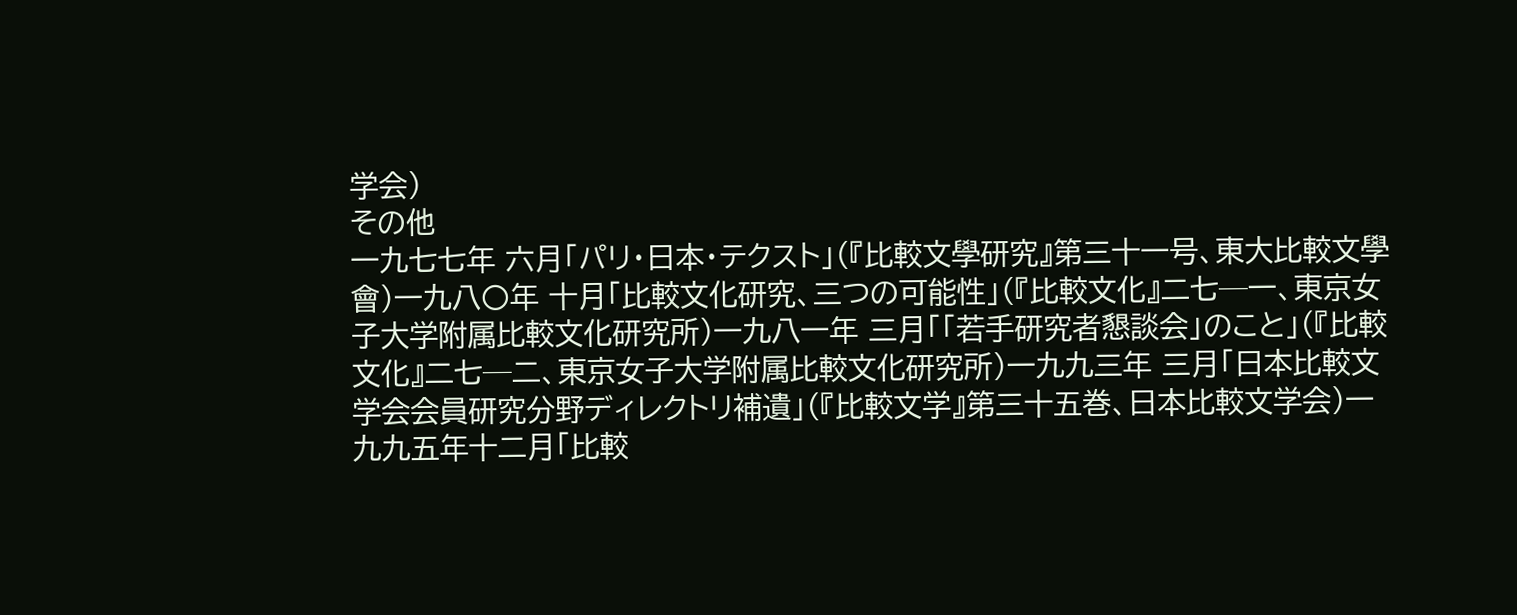学会)
その他
一九七七年 六月「パリ・日本・テクスト」(『比較文學研究』第三十一号、東大比較文學會)一九八〇年 十月「比較文化研究、三つの可能性」(『比較文化』二七─一、東京女子大学附属比較文化研究所)一九八一年 三月「「若手研究者懇談会」のこと」(『比較文化』二七─二、東京女子大学附属比較文化研究所)一九九三年 三月「日本比較文学会会員研究分野ディレクトリ補遺」(『比較文学』第三十五巻、日本比較文学会)一九九五年十二月「比較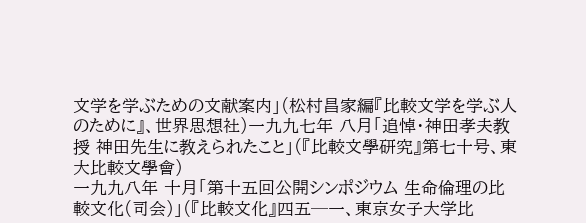文学を学ぶための文献案内」(松村昌家編『比較文学を学ぶ人のために』、世界思想社)一九九七年 八月「追悼・神田孝夫教授 神田先生に教えられたこと」(『比較文學研究』第七十号、東大比較文學會)
一九九八年 十月「第十五回公開シンポジウム 生命倫理の比較文化(司会)」(『比較文化』四五─一、東京女子大学比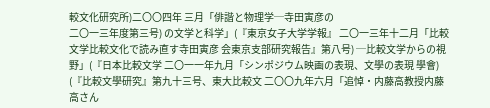較文化研究所)二〇〇四年 三月「俳諧と物理学─寺田寅彦の
二〇一三年度第三号) の文学と科学」(『東京女子大学学報』 二〇一三年十二月「比較文学比較文化で読み直す寺田寅彦 会東京支部研究報告』第八号) ─比較文学からの視野」(『日本比較文学 二〇一一年九月「シンポジウム映画の表現、文學の表現 學會) (『比較文學研究』第九十三号、東大比較文 二〇〇九年六月「追悼・内藤高教授内藤高さん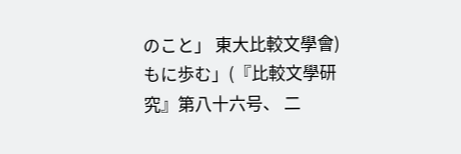のこと」 東大比較文學會) もに歩む」(『比較文學研究』第八十六号、 二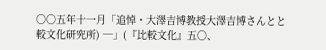〇〇五年十一月「追悼・大澤吉博教授大澤吉博さんとと 較文化研究所) ─」(『比較文化』五〇、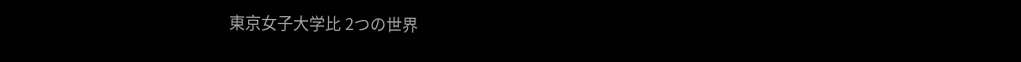東京女子大学比 2つの世界